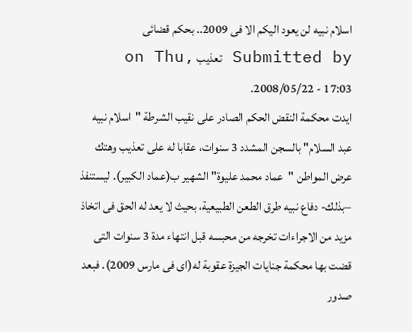اسلام نبيه لن يعود اليكم الا فى 2009.. بحكم قضائى
Submitted by تعذيب on Thu, 2008/05/22 - 17:03.
ايدت محكمة النقض الحكم الصادر على نقيب الشرطة "اسلام نبيه عبد السلام" بالسجن المشدد 3 سنوات، عقابا له على تعذيب وهتك عرض المواطن "عماد محمد عليوة" الشهير ب(عماد الكبير). ليستنفذ –بذلك- دفاع نبيه طرق الطعن الطبيعية، بحيث لا يعد له الحق فى اتخاذ مزيد من الاجراءات تخرجه من محبسه قبل انتهاء مدة 3 سنوات التى قضت بها محكمة جنايات الجيزة عقوبة له(اى فى مارس 2009). فبعد صدور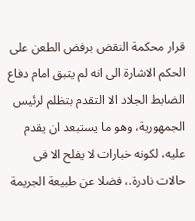قرار محكمة النقض برفض الطعن على الحكم الاشارة الى انه لم يتبق امام دفاع الضابط الجلاد الا التقدم بتظلم لرئيس الجمهورية، وهو ما يستبعد ان يقدم عليه، لكونه خبارات لا يفلح الا فى حالات نادرة.، فضلا عن طبيعة الجريمة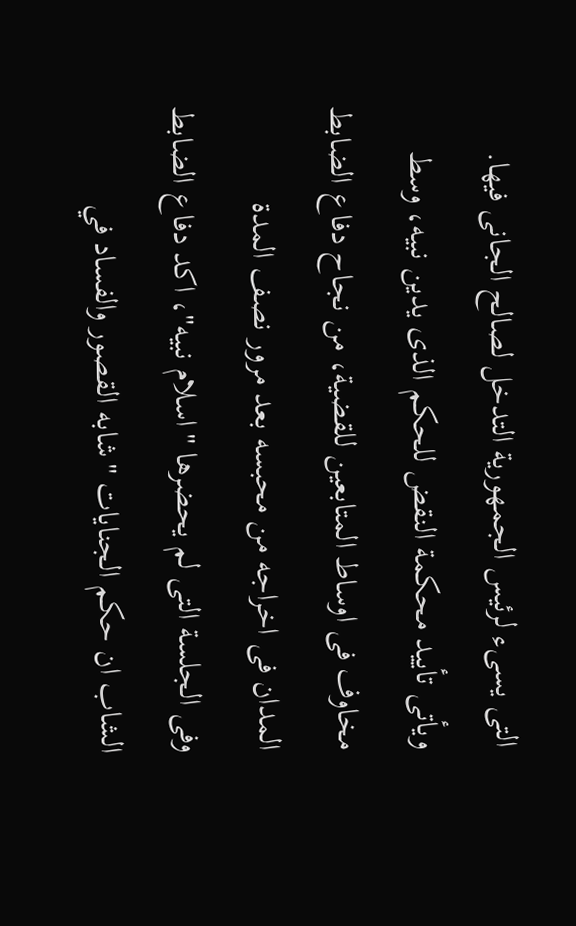التى يسىء لرئيس الجمهورية التدخل لصالح الجانى فيها.
ويأتى تأييد محكمة النقض للحكم الذى يدين نبيه، وسط مخاوف فى اوساط المتابعين للقضية، من نجاح دفاع الضابط المدان فى اخراجه من محبسه بعد مرور نصف المدة
وفى الجلسة التى لم يحضرها "اسلام نبيه"، اكد دفاع الضابط الشاب ان حكم الجنايات "شابه القصور والفساد في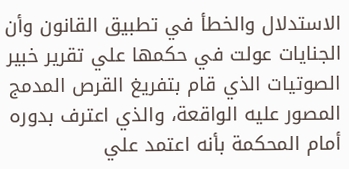الاستدلال والخطأ في تطبيق القانون وأن الجنايات عولت في حكمها علي تقرير خبير الصوتيات الذي قام بتفريغ القرص المدمج المصور عليه الواقعة، والذي اعترف بدوره أمام المحكمة بأنه اعتمد علي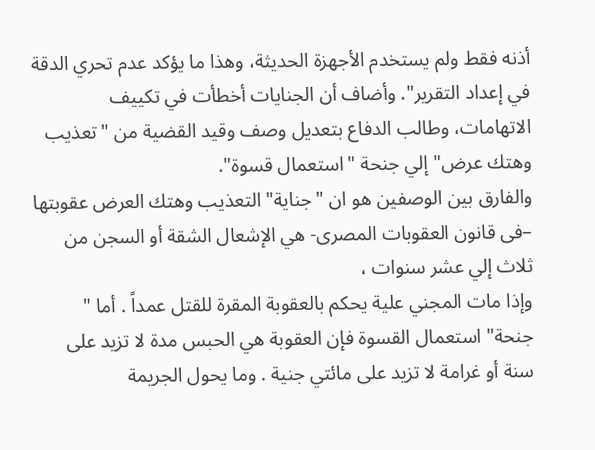أذنه فقط ولم يستخدم الأجهزة الحديثة، وهذا ما يؤكد عدم تحري الدقة في إعداد التقرير". وأضاف أن الجنايات أخطأت في تكييف الاتهامات، وطالب الدفاع بتعديل وصف وقيد القضية من "تعذيب وهتك عرض" إلي جنحة "استعمال قسوة".
والفارق بين الوصفين هو ان "جناية" التعذيب وهتك العرض عقوبتها –فى قانون العقوبات المصرى- هي الإشعال الشقة أو السجن من ثلاث إلي عشر سنوات ،
وإذا مات المجني علية يحكم بالعقوبة المقرة للقتل عمداً . أما " جنحة" استعمال القسوة فإن العقوبة هي الحبس مدة لا تزيد على سنة أو غرامة لا تزيد على مائتي جنية . وما يحول الجريمة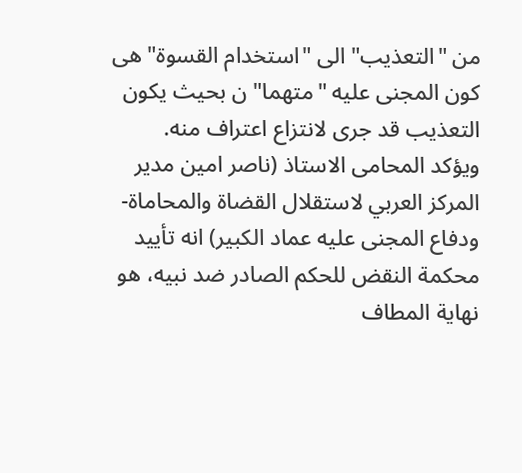من "التعذيب" الى "استخدام القسوة" هى كون المجنى عليه "متهما" ن بحيث يكون التعذيب قد جرى لانتزاع اعتراف منه.
ويؤكد المحامى الاستاذ (ناصر امين مدير المركز العربي لاستقلال القضاة والمحاماة- ودفاع المجنى عليه عماد الكبير) انه تأييد محكمة النقض للحكم الصادر ضد نبيه، هو نهاية المطاف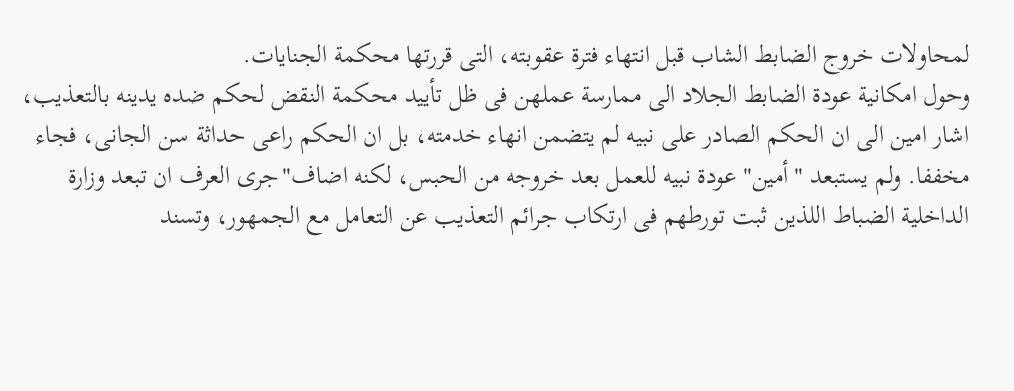لمحاولات خروج الضابط الشاب قبل انتهاء فترة عقوبته، التى قررتها محكمة الجنايات.
وحول امكانية عودة الضابط الجلاد الى ممارسة عملهن فى ظل تأييد محكمة النقض لحكم ضده يدينه بالتعذيب، اشار امين الى ان الحكم الصادر على نبيه لم يتضمن انهاء خدمته، بل ان الحكم راعى حداثة سن الجانى، فجاء مخففا. ولم يستبعد "أمين" عودة نبيه للعمل بعد خروجه من الحبس، لكنه اضاف"جرى العرف ان تبعد وزارة الداخلية الضباط اللذين ثبت تورطهم فى ارتكاب جرائم التعذيب عن التعامل مع الجمهور، وتسند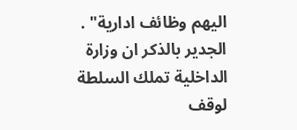اليهم وظائف ادارية" .
الجدير بالذكر ان وزارة الداخلية تملك السلطة لوقف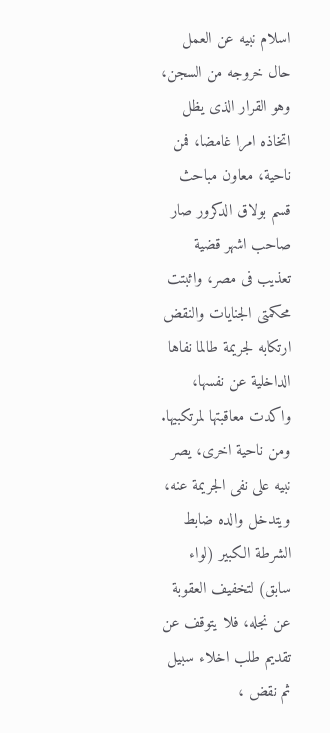اسلام نبيه عن العمل حال خروجه من السجن، وهو القرار الذى يظل اتخاذه امرا غامضا، فمن ناحية، معاون مباحث قسم بولاق الدكرور صار صاحب اشهر قضية تعذيب فى مصر، واثبتت محكمتى الجنايات والنقض ارتكابه لجريمة طالما نفاها الداخلية عن نفسها، واكدت معاقبتها لمرتكبيها. ومن ناحية اخرى، يصر نبيه على نفى الجريمة عنه، ويتدخل والده ضابط الشرطة الكبير (لواء سابق) لتخفيف العقوبة عن نجله، فلا يتوقف عن تقديم طلب اخلاء سبيل ثم نقض ،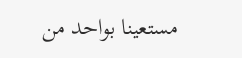مستعينا بواحد من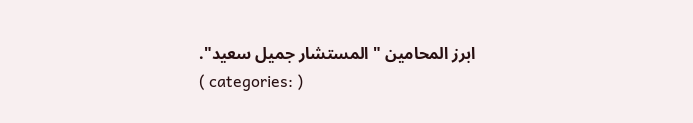ابرز المحامين "المستشار جميل سعيد".
( categories: )